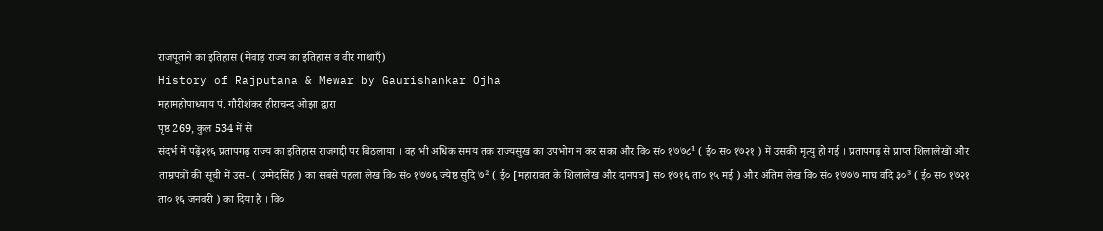राजपूताने का इतिहास (मेवाड़ राज्य का इतिहास व वीर गाथाएँ)
History of Rajputana & Mewar by Gaurishankar Ojha
महामहोपाध्याय पं. गौरीशंकर हीराचन्द ओझा द्वारा
पृष्ठ 269, कुल 534 में से
संदर्भ में पढ़ें२१६ प्रतापगढ़ राज्य का इतिहास राजगद्दी पर बिठलाया । वह भी अधिक समय तक राज्यसुख का उपभोग न कर सका और वि० सं० १७७८¹ ( ई० स० १७२१ ) में उसकी मृत्यु हो गई । प्रतापगढ़ से प्राप्त शिलालेखों और ताम्रपत्रों की सूची में उस- ( उम्मेदसिंह ) का सबसे पहला लेख वि० सं० १७७६ ज्येष्ठ सुदि ७² ( ई० [महारावत के शिलालेख और दानपत्र] स० १७१६ ता० १५ मई ) और अंतिम लेख वि० सं० १७७७ माघ वदि ३०³ ( ई० स० १७२१ ता० १६ जनवरी ) का दिया है । वि०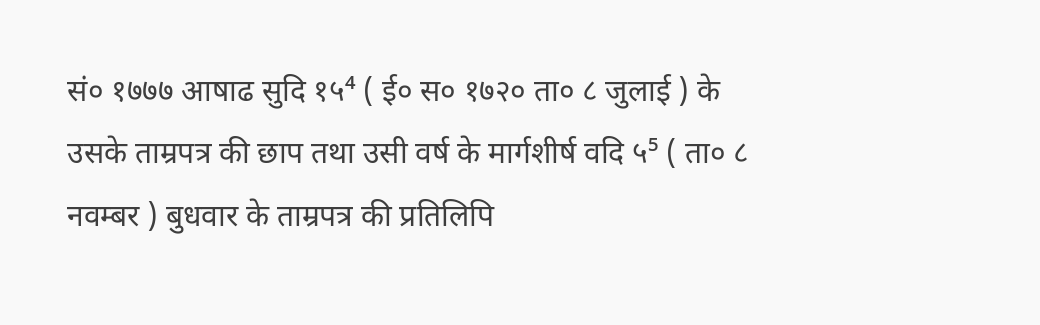सं० १७७७ आषाढ सुदि १५⁴ ( ई० स० १७२० ता० ८ जुलाई ) के उसके ताम्रपत्र की छाप तथा उसी वर्ष के मार्गशीर्ष वदि ५⁵ ( ता० ८ नवम्बर ) बुधवार के ताम्रपत्र की प्रतिलिपि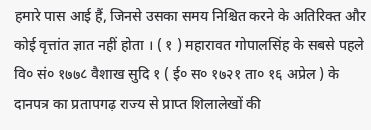हमारे पास आई हैं, जिनसे उसका समय निश्चित करने के अतिरिक्त और कोई वृत्तांत ज्ञात नहीं होता । ( १ ) महारावत गोपालसिंह के सबसे पहले वि० सं० १७७८ वैशाख सुदि १ ( ई० स० १७२१ ता० १६ अप्रेल ) के दानपत्र का प्रतापगढ़ राज्य से प्राप्त शिलालेखों की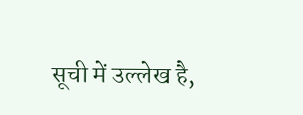सूची में उल्लेख है,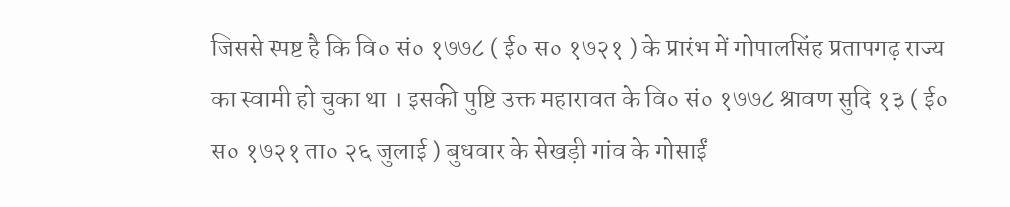जिससे स्पष्ट है कि वि० सं० १७७८ ( ई० स० १७२१ ) के प्रारंभ में गोपालसिंह प्रतापगढ़ राज्य का स्वामी हो चुका था । इसकी पुष्टि उक्त महारावत के वि० सं० १७७८ श्रावण सुदि १३ ( ई० स० १७२१ ता० २६ जुलाई ) बुधवार के सेखड़ी गांव के गोसाईं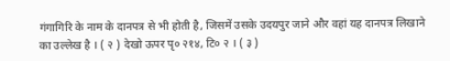गंगागिरि के नाम के दानपत्र से भी होती है, जिसमें उसके उदयपुर जाने और वहां यह दानपत्र लिखाने का उल्लेख है । ( २ ) देखो ऊपर पृ० २१४, टि० २ । ( ३ )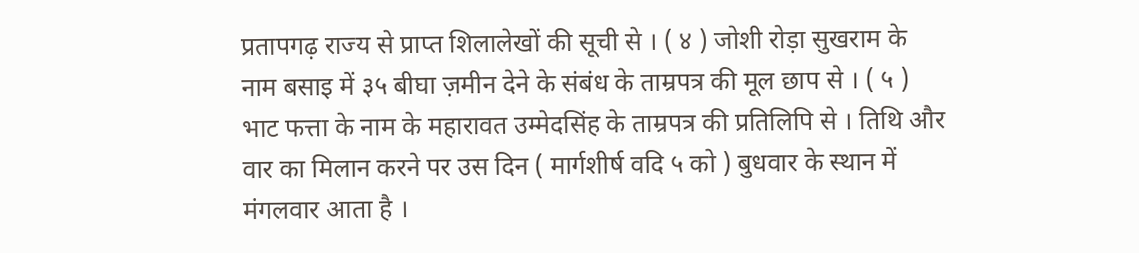प्रतापगढ़ राज्य से प्राप्त शिलालेखों की सूची से । ( ४ ) जोशी रोड़ा सुखराम के नाम बसाइ में ३५ बीघा ज़मीन देने के संबंध के ताम्रपत्र की मूल छाप से । ( ५ ) भाट फत्ता के नाम के महारावत उम्मेदसिंह के ताम्रपत्र की प्रतिलिपि से । तिथि और वार का मिलान करने पर उस दिन ( मार्गशीर्ष वदि ५ को ) बुधवार के स्थान में मंगलवार आता है ।